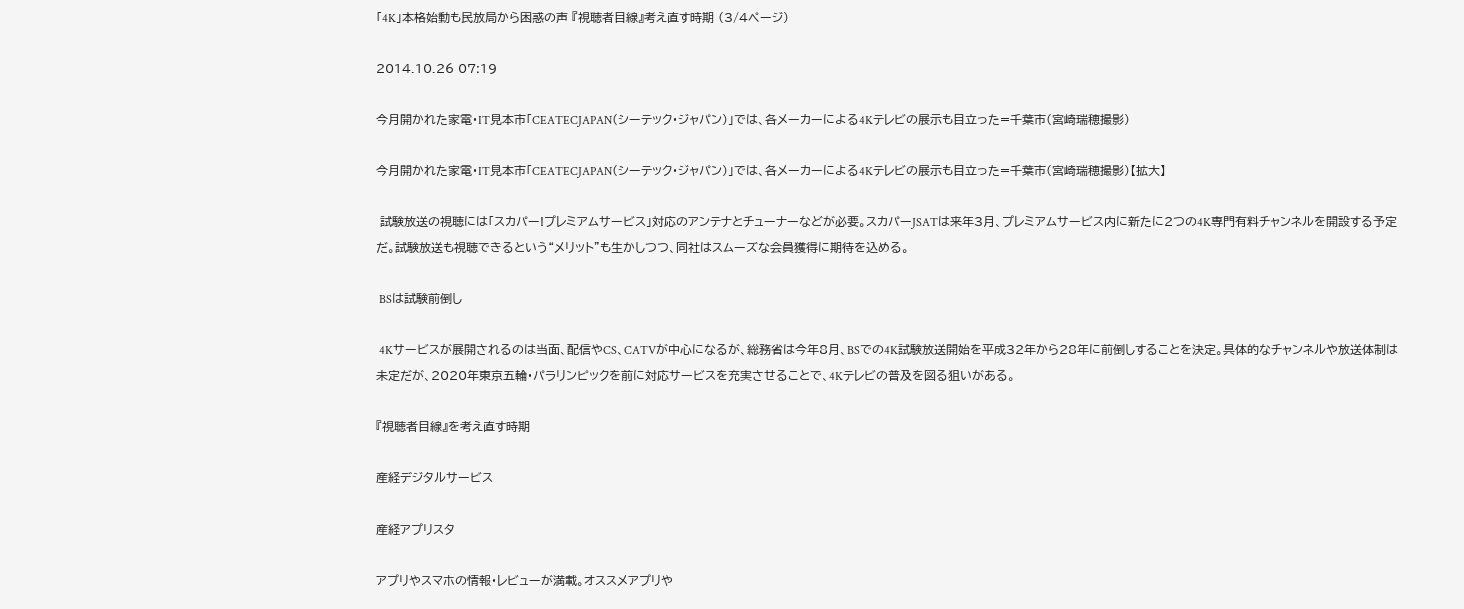「4K」本格始動も民放局から困惑の声 『視聴者目線』考え直す時期 (3/4ページ)

2014.10.26 07:19

今月開かれた家電・IT見本市「CEATECJAPAN(シーテック・ジャパン)」では、各メーカーによる4Kテレビの展示も目立った=千葉市(宮崎瑞穂撮影)

今月開かれた家電・IT見本市「CEATECJAPAN(シーテック・ジャパン)」では、各メーカーによる4Kテレビの展示も目立った=千葉市(宮崎瑞穂撮影)【拡大】

 試験放送の視聴には「スカパー!プレミアムサービス」対応のアンテナとチューナーなどが必要。スカパーJSATは来年3月、プレミアムサービス内に新たに2つの4K専門有料チャンネルを開設する予定だ。試験放送も視聴できるという“メリット”も生かしつつ、同社はスムーズな会員獲得に期待を込める。

 BSは試験前倒し

 4Kサービスが展開されるのは当面、配信やCS、CATVが中心になるが、総務省は今年8月、BSでの4K試験放送開始を平成32年から28年に前倒しすることを決定。具体的なチャンネルや放送体制は未定だが、2020年東京五輪・パラリンピックを前に対応サービスを充実させることで、4Kテレビの普及を図る狙いがある。

『視聴者目線』を考え直す時期

産経デジタルサービス

産経アプリスタ

アプリやスマホの情報・レビューが満載。オススメアプリや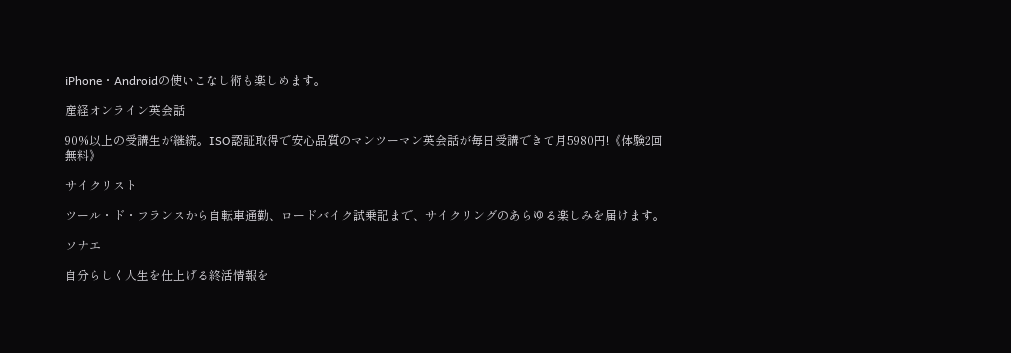iPhone・Androidの使いこなし術も楽しめます。

産経オンライン英会話

90%以上の受講生が継続。ISO認証取得で安心品質のマンツーマン英会話が毎日受講できて月5980円!《体験2回無料》

サイクリスト

ツール・ド・フランスから自転車通勤、ロードバイク試乗記まで、サイクリングのあらゆる楽しみを届けます。

ソナエ

自分らしく人生を仕上げる終活情報を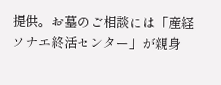提供。お墓のご相談には「産経ソナエ終活センター」が親身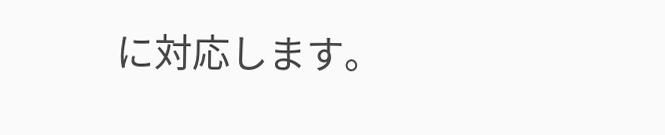に対応します。